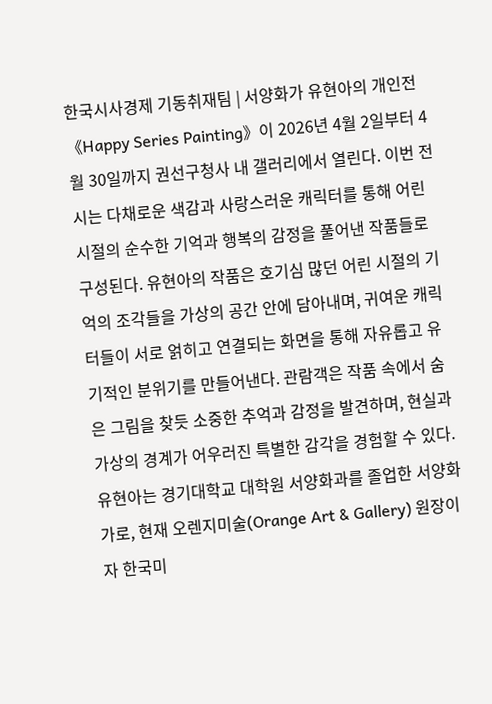한국시사경제 기동취재팀 | 서양화가 유현아의 개인전《Happy Series Painting》이 2026년 4월 2일부터 4월 30일까지 권선구청사 내 갤러리에서 열린다. 이번 전시는 다채로운 색감과 사랑스러운 캐릭터를 통해 어린 시절의 순수한 기억과 행복의 감정을 풀어낸 작품들로 구성된다. 유현아의 작품은 호기심 많던 어린 시절의 기억의 조각들을 가상의 공간 안에 담아내며, 귀여운 캐릭터들이 서로 얽히고 연결되는 화면을 통해 자유롭고 유기적인 분위기를 만들어낸다. 관람객은 작품 속에서 숨은 그림을 찾듯 소중한 추억과 감정을 발견하며, 현실과 가상의 경계가 어우러진 특별한 감각을 경험할 수 있다. 유현아는 경기대학교 대학원 서양화과를 졸업한 서양화가로, 현재 오렌지미술(Orange Art & Gallery) 원장이자 한국미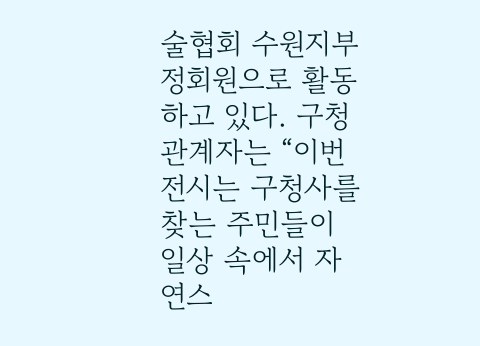술협회 수원지부 정회원으로 활동하고 있다. 구청 관계자는 “이번 전시는 구청사를 찾는 주민들이 일상 속에서 자연스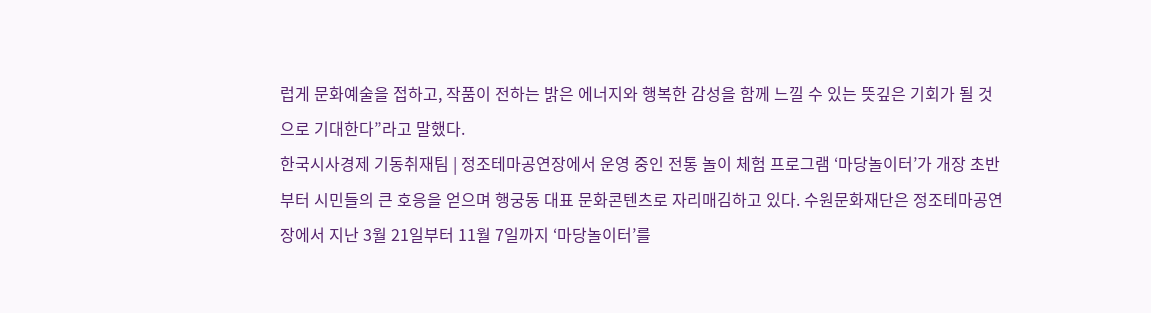럽게 문화예술을 접하고, 작품이 전하는 밝은 에너지와 행복한 감성을 함께 느낄 수 있는 뜻깊은 기회가 될 것으로 기대한다”라고 말했다.
한국시사경제 기동취재팀 | 정조테마공연장에서 운영 중인 전통 놀이 체험 프로그램 ‘마당놀이터’가 개장 초반부터 시민들의 큰 호응을 얻으며 행궁동 대표 문화콘텐츠로 자리매김하고 있다. 수원문화재단은 정조테마공연장에서 지난 3월 21일부터 11월 7일까지 ‘마당놀이터’를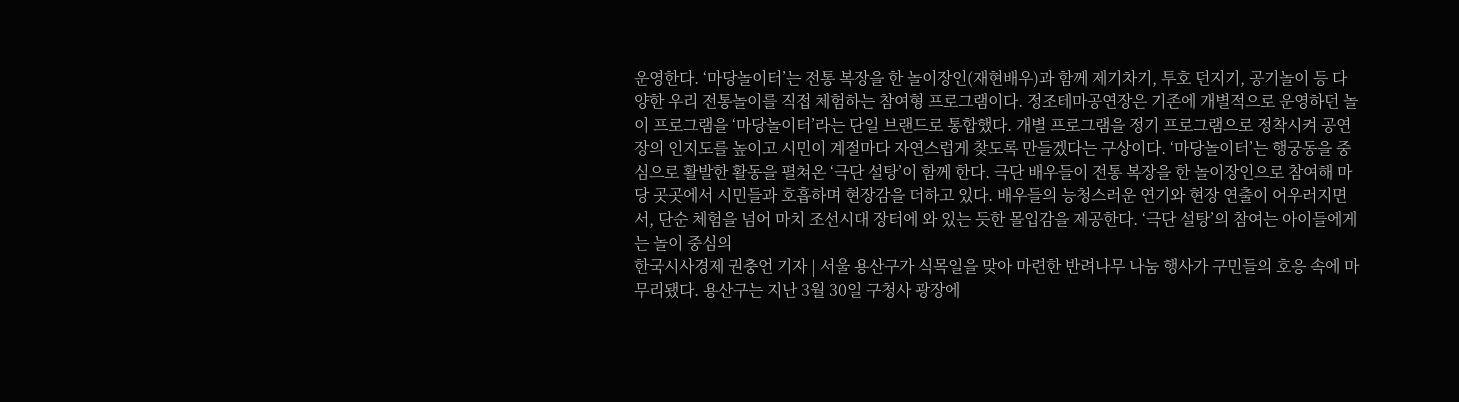운영한다. ‘마당놀이터’는 전통 복장을 한 놀이장인(재현배우)과 함께 제기차기, 투호 던지기, 공기놀이 등 다양한 우리 전통놀이를 직접 체험하는 참여형 프로그램이다. 정조테마공연장은 기존에 개별적으로 운영하던 놀이 프로그램을 ‘마당놀이터’라는 단일 브랜드로 통합했다. 개별 프로그램을 정기 프로그램으로 정착시켜 공연장의 인지도를 높이고 시민이 계절마다 자연스럽게 찾도록 만들겠다는 구상이다. ‘마당놀이터’는 행궁동을 중심으로 활발한 활동을 펼쳐온 ‘극단 설탕’이 함께 한다. 극단 배우들이 전통 복장을 한 놀이장인으로 참여해 마당 곳곳에서 시민들과 호흡하며 현장감을 더하고 있다. 배우들의 능청스러운 연기와 현장 연출이 어우러지면서, 단순 체험을 넘어 마치 조선시대 장터에 와 있는 듯한 몰입감을 제공한다. ‘극단 설탕’의 참여는 아이들에게는 놀이 중심의
한국시사경제 권충언 기자 | 서울 용산구가 식목일을 맞아 마련한 반려나무 나눔 행사가 구민들의 호응 속에 마무리됐다. 용산구는 지난 3월 30일 구청사 광장에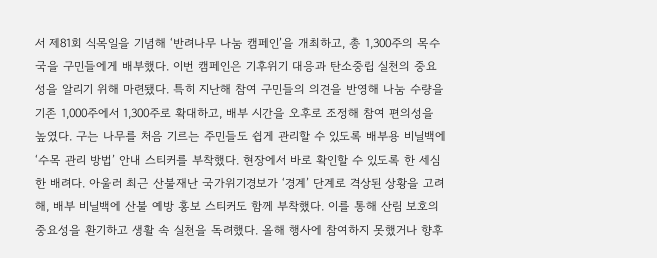서 제81회 식목일을 기념해 ‘반려나무 나눔 캠페인’을 개최하고, 총 1,300주의 목수국을 구민들에게 배부했다. 이번 캠페인은 기후위기 대응과 탄소중립 실천의 중요성을 알리기 위해 마련됐다. 특히 지난해 참여 구민들의 의견을 반영해 나눔 수량을 기존 1,000주에서 1,300주로 확대하고, 배부 시간을 오후로 조정해 참여 편의성을 높였다. 구는 나무를 처음 기르는 주민들도 쉽게 관리할 수 있도록 배부용 비닐백에 ‘수목 관리 방법’ 안내 스티커를 부착했다. 현장에서 바로 확인할 수 있도록 한 세심한 배려다. 아울러 최근 산불재난 국가위기경보가 ‘경계’ 단계로 격상된 상황을 고려해, 배부 비닐백에 산불 예방 홍보 스티커도 함께 부착했다. 이를 통해 산림 보호의 중요성을 환기하고 생활 속 실천을 독려했다. 올해 행사에 참여하지 못했거나 향후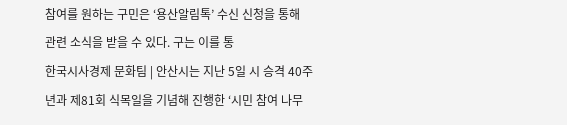참여를 원하는 구민은 ‘용산알림톡’ 수신 신청을 통해 관련 소식을 받을 수 있다. 구는 이를 통
한국시사경제 문화팀 | 안산시는 지난 5일 시 승격 40주년과 제81회 식목일을 기념해 진행한 ‘시민 참여 나무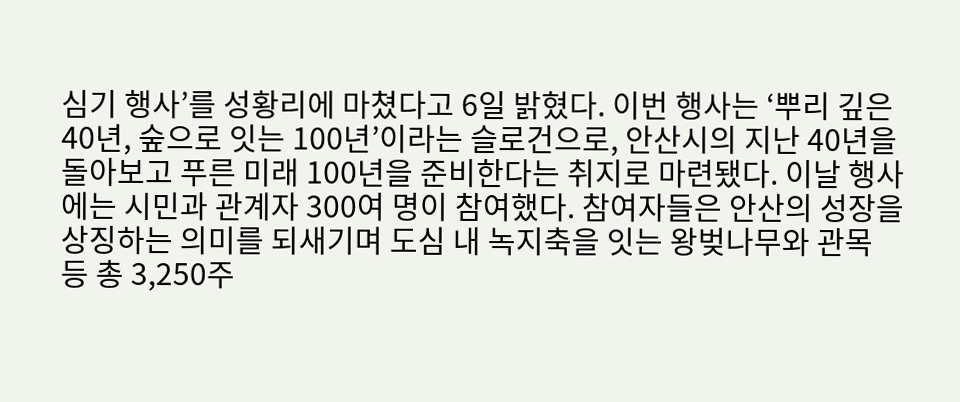심기 행사’를 성황리에 마쳤다고 6일 밝혔다. 이번 행사는 ‘뿌리 깊은 40년, 숲으로 잇는 100년’이라는 슬로건으로, 안산시의 지난 40년을 돌아보고 푸른 미래 100년을 준비한다는 취지로 마련됐다. 이날 행사에는 시민과 관계자 300여 명이 참여했다. 참여자들은 안산의 성장을 상징하는 의미를 되새기며 도심 내 녹지축을 잇는 왕벚나무와 관목 등 총 3,250주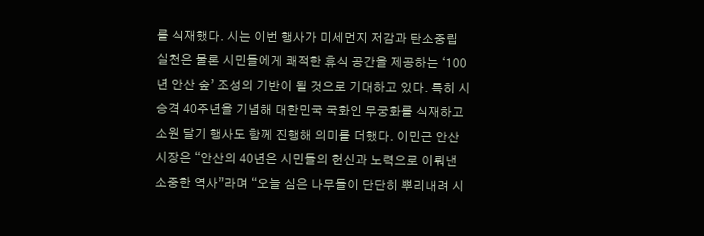를 식재했다. 시는 이번 행사가 미세먼지 저감과 탄소중립 실천은 물론 시민들에게 쾌적한 휴식 공간을 제공하는 ‘100년 안산 숲’ 조성의 기반이 될 것으로 기대하고 있다. 특히 시 승격 40주년을 기념해 대한민국 국화인 무궁화를 식재하고 소원 달기 행사도 함께 진행해 의미를 더했다. 이민근 안산시장은 “안산의 40년은 시민들의 헌신과 노력으로 이뤄낸 소중한 역사”라며 “오늘 심은 나무들이 단단히 뿌리내려 시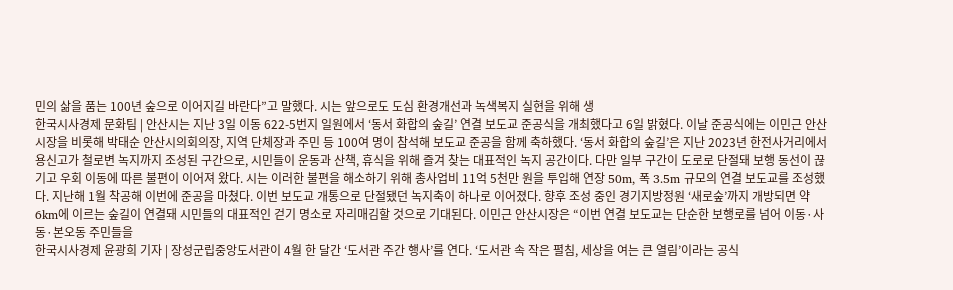민의 삶을 품는 100년 숲으로 이어지길 바란다”고 말했다. 시는 앞으로도 도심 환경개선과 녹색복지 실현을 위해 생
한국시사경제 문화팀 | 안산시는 지난 3일 이동 622-5번지 일원에서 ‘동서 화합의 숲길’ 연결 보도교 준공식을 개최했다고 6일 밝혔다. 이날 준공식에는 이민근 안산시장을 비롯해 박태순 안산시의회의장, 지역 단체장과 주민 등 100여 명이 참석해 보도교 준공을 함께 축하했다. ‘동서 화합의 숲길’은 지난 2023년 한전사거리에서 용신고가 철로변 녹지까지 조성된 구간으로, 시민들이 운동과 산책, 휴식을 위해 즐겨 찾는 대표적인 녹지 공간이다. 다만 일부 구간이 도로로 단절돼 보행 동선이 끊기고 우회 이동에 따른 불편이 이어져 왔다. 시는 이러한 불편을 해소하기 위해 총사업비 11억 5천만 원을 투입해 연장 50m, 폭 3.5m 규모의 연결 보도교를 조성했다. 지난해 1월 착공해 이번에 준공을 마쳤다. 이번 보도교 개통으로 단절됐던 녹지축이 하나로 이어졌다. 향후 조성 중인 경기지방정원 ‘새로숲’까지 개방되면 약 6km에 이르는 숲길이 연결돼 시민들의 대표적인 걷기 명소로 자리매김할 것으로 기대된다. 이민근 안산시장은 “이번 연결 보도교는 단순한 보행로를 넘어 이동·사동·본오동 주민들을
한국시사경제 윤광희 기자 | 장성군립중앙도서관이 4월 한 달간 ‘도서관 주간 행사’를 연다. ‘도서관 속 작은 펼침, 세상을 여는 큰 열림’이라는 공식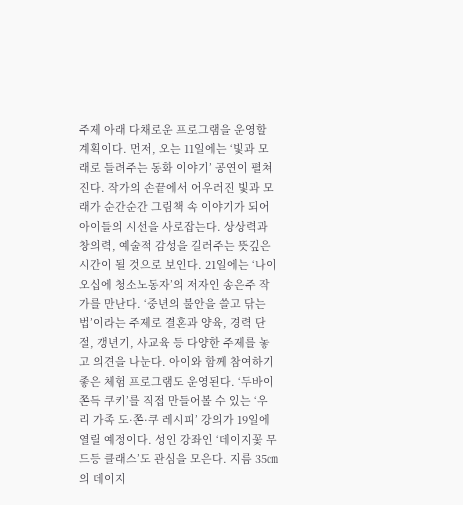주제 아래 다채로운 프로그램을 운영할 계획이다. 먼저, 오는 11일에는 ‘빛과 모래로 들려주는 동화 이야기’ 공연이 펼쳐진다. 작가의 손끝에서 어우러진 빛과 모래가 순간순간 그림책 속 이야기가 되어 아이들의 시선을 사로잡는다. 상상력과 창의력, 예술적 감성을 길러주는 뜻깊은 시간이 될 것으로 보인다. 21일에는 ‘나이 오십에 청소노동자’의 저자인 송은주 작가를 만난다. ‘중년의 불안을 쓸고 닦는 법’이라는 주제로 결혼과 양육, 경력 단절, 갱년기, 사교육 등 다양한 주제를 놓고 의견을 나눈다. 아이와 함께 참여하기 좋은 체험 프로그램도 운영된다. ‘두바이 쫀득 쿠키’를 직접 만들어볼 수 있는 ‘우리 가족 도·쫀·쿠 레시피’ 강의가 19일에 열릴 예정이다. 성인 강좌인 ‘데이지꽃 무드등 클래스’도 관심을 모은다. 지름 35㎝의 데이지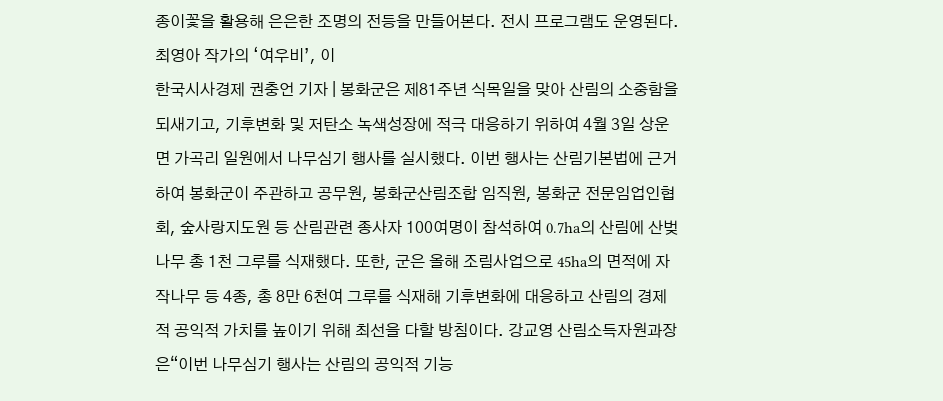종이꽃을 활용해 은은한 조명의 전등을 만들어본다. 전시 프로그램도 운영된다. 최영아 작가의 ‘여우비’, 이
한국시사경제 권충언 기자 | 봉화군은 제81주년 식목일을 맞아 산림의 소중함을 되새기고, 기후변화 및 저탄소 녹색성장에 적극 대응하기 위하여 4월 3일 상운면 가곡리 일원에서 나무심기 행사를 실시했다. 이번 행사는 산림기본법에 근거하여 봉화군이 주관하고 공무원, 봉화군산림조합 임직원, 봉화군 전문임업인협회, 숲사랑지도원 등 산림관련 종사자 100여명이 참석하여 0.7ha의 산림에 산벚나무 총 1천 그루를 식재했다. 또한, 군은 올해 조림사업으로 45ha의 면적에 자작나무 등 4종, 총 8만 6천여 그루를 식재해 기후변화에 대응하고 산림의 경제적 공익적 가치를 높이기 위해 최선을 다할 방침이다. 강교영 산림소득자원과장은“이번 나무심기 행사는 산림의 공익적 기능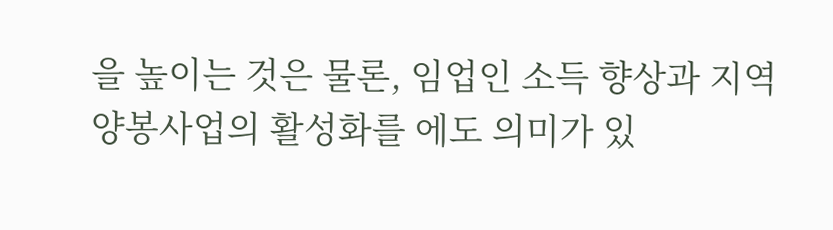을 높이는 것은 물론, 임업인 소득 향상과 지역 양봉사업의 활성화를 에도 의미가 있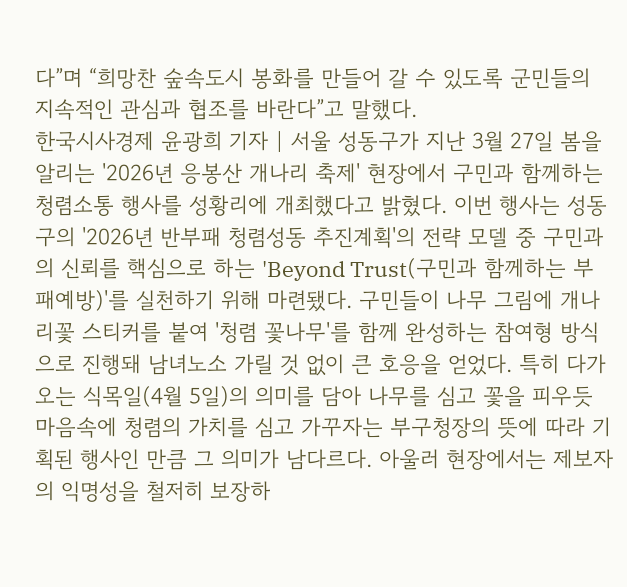다”며 “희망찬 숲속도시 봉화를 만들어 갈 수 있도록 군민들의 지속적인 관심과 협조를 바란다”고 말했다.
한국시사경제 윤광희 기자 | 서울 성동구가 지난 3월 27일 봄을 알리는 '2026년 응봉산 개나리 축제' 현장에서 구민과 함께하는 청렴소통 행사를 성황리에 개최했다고 밝혔다. 이번 행사는 성동구의 '2026년 반부패 청렴성동 추진계획'의 전략 모델 중 구민과의 신뢰를 핵심으로 하는 'Beyond Trust(구민과 함께하는 부패예방)'를 실천하기 위해 마련됐다. 구민들이 나무 그림에 개나리꽃 스티커를 붙여 '청렴 꽃나무'를 함께 완성하는 참여형 방식으로 진행돼 남녀노소 가릴 것 없이 큰 호응을 얻었다. 특히 다가오는 식목일(4월 5일)의 의미를 담아 나무를 심고 꽃을 피우듯 마음속에 청렴의 가치를 심고 가꾸자는 부구청장의 뜻에 따라 기획된 행사인 만큼 그 의미가 남다르다. 아울러 현장에서는 제보자의 익명성을 철저히 보장하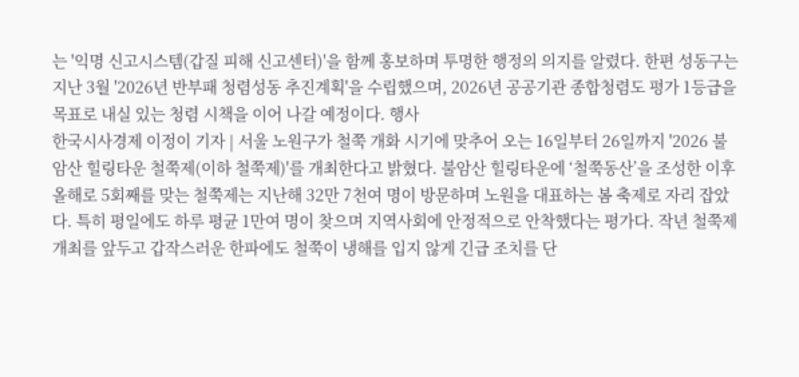는 '익명 신고시스템(갑질 피해 신고센터)'을 함께 홍보하며 투명한 행정의 의지를 알렸다. 한편 성동구는 지난 3월 '2026년 반부패 청렴성동 추진계획'을 수립했으며, 2026년 공공기관 종합청렴도 평가 1등급을 목표로 내실 있는 청렴 시책을 이어 나갈 예정이다. 행사
한국시사경제 이정이 기자 | 서울 노원구가 철쭉 개화 시기에 맞추어 오는 16일부터 26일까지 '2026 불암산 힐링타운 철쭉제(이하 철쭉제)'를 개최한다고 밝혔다. 불암산 힐링타운에 ‘철쭉동산’을 조성한 이후 올해로 5회째를 맞는 철쭉제는 지난해 32만 7천여 명이 방문하며 노원을 대표하는 봄 축제로 자리 잡았다. 특히 평일에도 하루 평균 1만여 명이 찾으며 지역사회에 안정적으로 안착했다는 평가다. 작년 철쭉제 개최를 앞두고 갑작스러운 한파에도 철쭉이 냉해를 입지 않게 긴급 조치를 단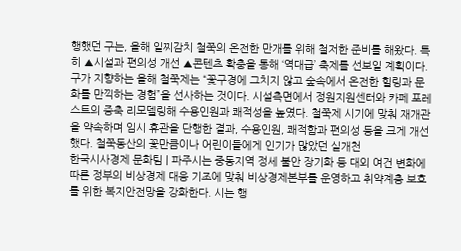행했던 구는, 올해 일찌감치 철쭉의 온전한 만개를 위해 철저한 준비를 해왔다. 특히 ▲시설과 편의성 개선 ▲콘텐츠 확충을 통해 ‘역대급’ 축제를 선보일 계획이다. 구가 지향하는 올해 철쭉제는 “꽃구경에 그치지 않고 숲속에서 온전한 힐링과 문화를 만끽하는 경험”을 선사하는 것이다. 시설측면에서 정원지원센터와 카페 포레스트의 증축 리모델링해 수용인원과 쾌적성을 높였다. 철쭉제 시기에 맞춰 재개관을 약속하며 임시 휴관을 단행한 결과, 수용인원, 쾌적함과 편의성 등을 크게 개선했다. 철쭉동산의 꽃만큼이나 어린이들에게 인기가 많았던 실개천
한국시사경제 문화팀 | 파주시는 중동지역 정세 불안 장기화 등 대외 여건 변화에 따른 정부의 비상경제 대응 기조에 맞춰 비상경제본부를 운영하고 취약계층 보호를 위한 복지안전망을 강화한다. 시는 행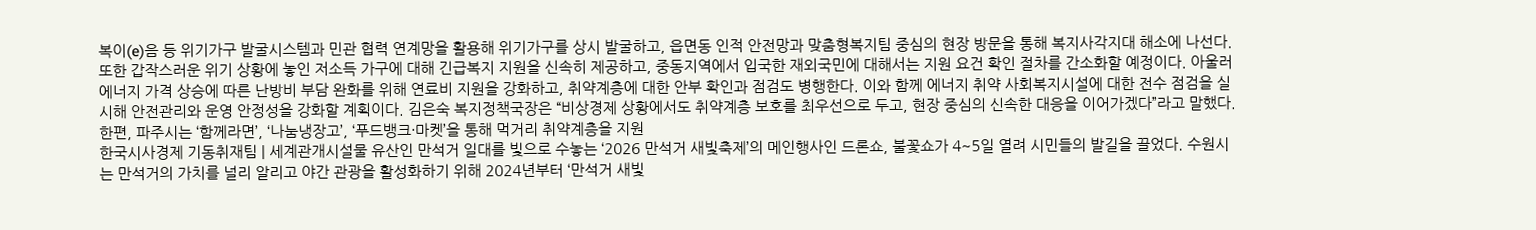복이(e)음 등 위기가구 발굴시스템과 민관 협력 연계망을 활용해 위기가구를 상시 발굴하고, 읍면동 인적 안전망과 맞춤형복지팀 중심의 현장 방문을 통해 복지사각지대 해소에 나선다. 또한 갑작스러운 위기 상황에 놓인 저소득 가구에 대해 긴급복지 지원을 신속히 제공하고, 중동지역에서 입국한 재외국민에 대해서는 지원 요건 확인 절차를 간소화할 예정이다. 아울러 에너지 가격 상승에 따른 난방비 부담 완화를 위해 연료비 지원을 강화하고, 취약계층에 대한 안부 확인과 점검도 병행한다. 이와 함께 에너지 취약 사회복지시설에 대한 전수 점검을 실시해 안전관리와 운영 안정성을 강화할 계획이다. 김은숙 복지정책국장은 “비상경제 상황에서도 취약계층 보호를 최우선으로 두고, 현장 중심의 신속한 대응을 이어가겠다”라고 말했다. 한편, 파주시는 ‘함께라면’, ‘나눔냉장고’, ‘푸드뱅크·마켓’을 통해 먹거리 취약계층을 지원
한국시사경제 기동취재팀 | 세계관개시설물 유산인 만석거 일대를 빛으로 수놓는 ‘2026 만석거 새빛축제’의 메인행사인 드론쇼, 불꽃쇼가 4~5일 열려 시민들의 발길을 끌었다. 수원시는 만석거의 가치를 널리 알리고 야간 관광을 활성화하기 위해 2024년부터 ‘만석거 새빛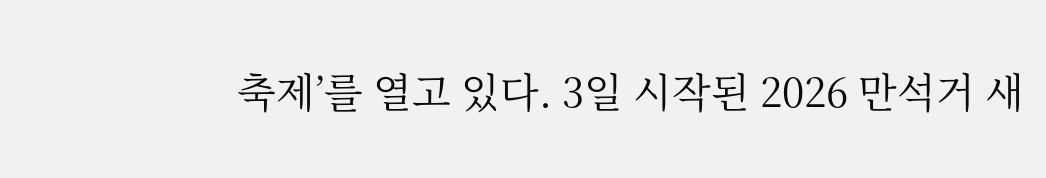축제’를 열고 있다. 3일 시작된 2026 만석거 새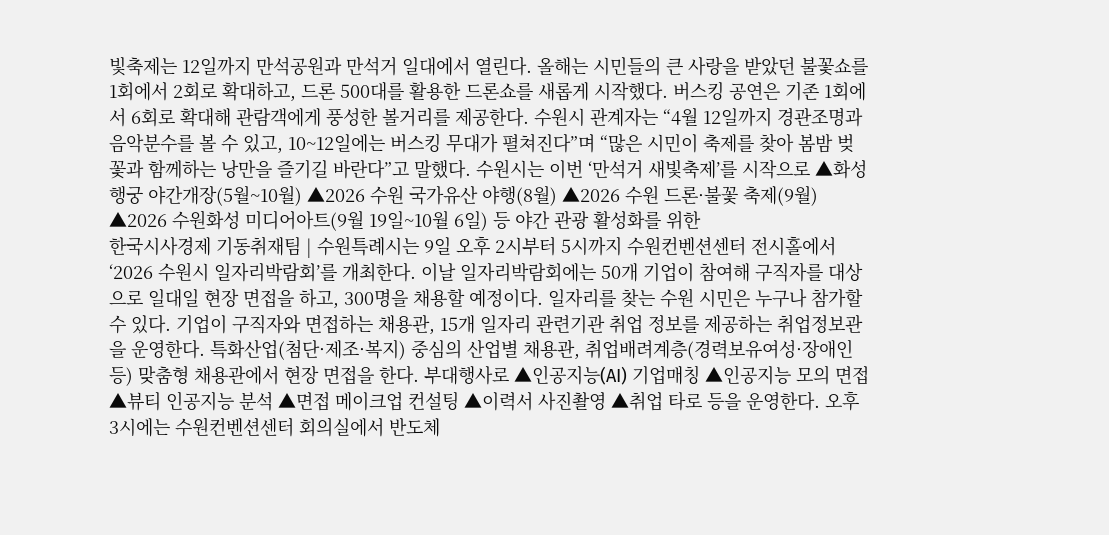빛축제는 12일까지 만석공원과 만석거 일대에서 열린다. 올해는 시민들의 큰 사랑을 받았던 불꽃쇼를 1회에서 2회로 확대하고, 드론 500대를 활용한 드론쇼를 새롭게 시작했다. 버스킹 공연은 기존 1회에서 6회로 확대해 관람객에게 풍성한 볼거리를 제공한다. 수원시 관계자는 “4월 12일까지 경관조명과 음악분수를 볼 수 있고, 10~12일에는 버스킹 무대가 펼쳐진다”며 “많은 시민이 축제를 찾아 봄밤 벚꽃과 함께하는 낭만을 즐기길 바란다”고 말했다. 수원시는 이번 ‘만석거 새빛축제’를 시작으로 ▲화성행궁 야간개장(5월~10월) ▲2026 수원 국가유산 야행(8월) ▲2026 수원 드론·불꽃 축제(9월) ▲2026 수원화성 미디어아트(9월 19일~10월 6일) 등 야간 관광 활성화를 위한
한국시사경제 기동취재팀 | 수원특례시는 9일 오후 2시부터 5시까지 수원컨벤션센터 전시홀에서 ‘2026 수원시 일자리박람회’를 개최한다. 이날 일자리박람회에는 50개 기업이 참여해 구직자를 대상으로 일대일 현장 면접을 하고, 300명을 채용할 예정이다. 일자리를 찾는 수원 시민은 누구나 참가할 수 있다. 기업이 구직자와 면접하는 채용관, 15개 일자리 관련기관 취업 정보를 제공하는 취업정보관을 운영한다. 특화산업(첨단·제조·복지) 중심의 산업별 채용관, 취업배려계층(경력보유여성·장애인 등) 맞춤형 채용관에서 현장 면접을 한다. 부대행사로 ▲인공지능(AI) 기업매칭 ▲인공지능 모의 면접 ▲뷰티 인공지능 분석 ▲면접 메이크업 컨설팅 ▲이력서 사진촬영 ▲취업 타로 등을 운영한다. 오후 3시에는 수원컨벤션센터 회의실에서 반도체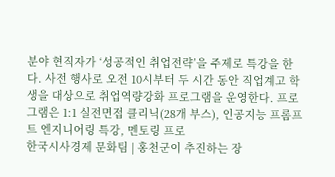분야 현직자가 ‘성공적인 취업전략’을 주제로 특강을 한다. 사전 행사로 오전 10시부터 두 시간 동안 직업계고 학생을 대상으로 취업역량강화 프로그램을 운영한다. 프로그램은 1:1 실전면접 클리닉(28개 부스), 인공지능 프롬프트 엔지니어링 특강, 멘토링 프로
한국시사경제 문화팀 | 홍천군이 추진하는 장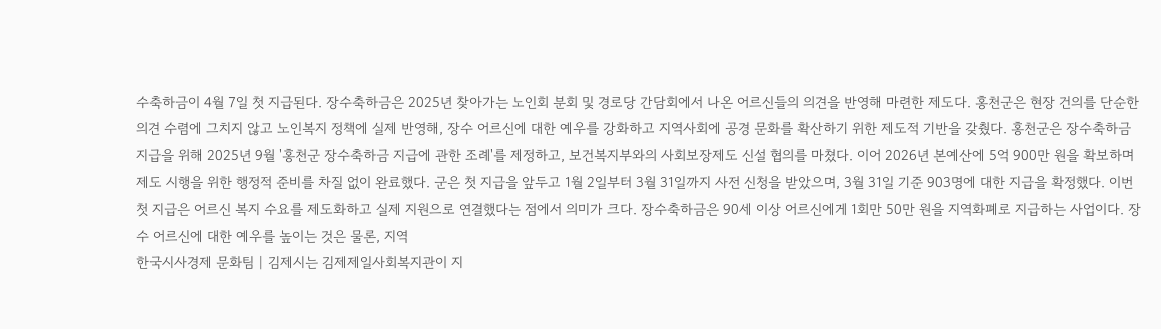수축하금이 4월 7일 첫 지급된다. 장수축하금은 2025년 찾아가는 노인회 분회 및 경로당 간담회에서 나온 어르신들의 의견을 반영해 마련한 제도다. 홍천군은 현장 건의를 단순한 의견 수렴에 그치지 않고 노인복지 정책에 실제 반영해, 장수 어르신에 대한 예우를 강화하고 지역사회에 공경 문화를 확산하기 위한 제도적 기반을 갖췄다. 홍천군은 장수축하금 지급을 위해 2025년 9월 '홍천군 장수축하금 지급에 관한 조례'를 제정하고, 보건복지부와의 사회보장제도 신설 협의를 마쳤다. 이어 2026년 본예산에 5억 900만 원을 확보하며 제도 시행을 위한 행정적 준비를 차질 없이 완료했다. 군은 첫 지급을 앞두고 1월 2일부터 3월 31일까지 사전 신청을 받았으며, 3월 31일 기준 903명에 대한 지급을 확정했다. 이번 첫 지급은 어르신 복지 수요를 제도화하고 실제 지원으로 연결했다는 점에서 의미가 크다. 장수축하금은 90세 이상 어르신에게 1회만 50만 원을 지역화폐로 지급하는 사업이다. 장수 어르신에 대한 예우를 높이는 것은 물론, 지역
한국시사경제 문화팀 | 김제시는 김제제일사회복지관이 지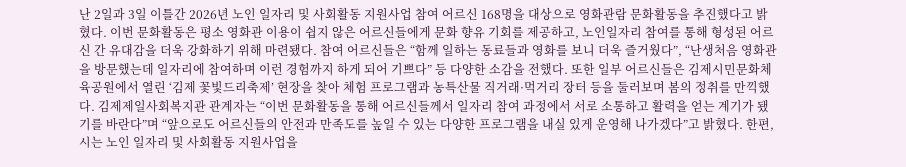난 2일과 3일 이틀간 2026년 노인 일자리 및 사회활동 지원사업 참여 어르신 168명을 대상으로 영화관람 문화활동을 추진했다고 밝혔다. 이번 문화활동은 평소 영화관 이용이 쉽지 않은 어르신들에게 문화 향유 기회를 제공하고, 노인일자리 참여를 통해 형성된 어르신 간 유대감을 더욱 강화하기 위해 마련됐다. 참여 어르신들은 “함께 일하는 동료들과 영화를 보니 더욱 즐거웠다”, “난생처음 영화관을 방문했는데 일자리에 참여하며 이런 경험까지 하게 되어 기쁘다” 등 다양한 소감을 전했다. 또한 일부 어르신들은 김제시민문화체육공원에서 열린 ‘김제 꽃빛드리축제’ 현장을 찾아 체험 프로그램과 농특산물 직거래·먹거리 장터 등을 둘러보며 봄의 정취를 만끽했다. 김제제일사회복지관 관계자는 “이번 문화활동을 통해 어르신들께서 일자리 참여 과정에서 서로 소통하고 활력을 얻는 계기가 됐기를 바란다”며 “앞으로도 어르신들의 안전과 만족도를 높일 수 있는 다양한 프로그램을 내실 있게 운영해 나가겠다”고 밝혔다. 한편, 시는 노인 일자리 및 사회활동 지원사업을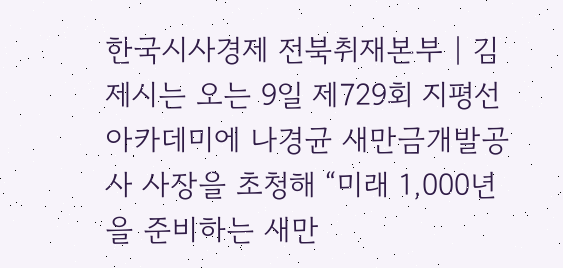한국시사경제 전북취재본부 | 김제시는 오는 9일 제729회 지평선아카데미에 나경균 새만금개발공사 사장을 초청해 “미래 1,000년을 준비하는 새만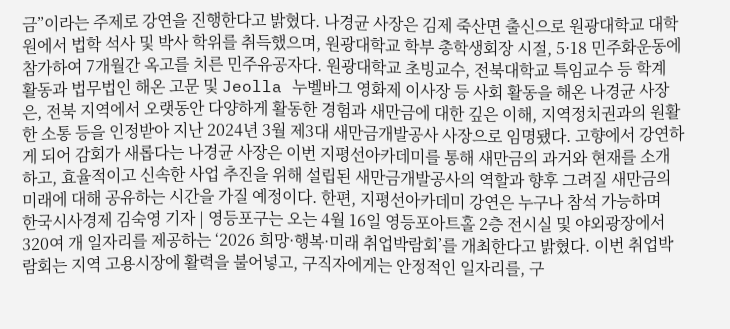금”이라는 주제로 강연을 진행한다고 밝혔다. 나경균 사장은 김제 죽산면 출신으로 원광대학교 대학원에서 법학 석사 및 박사 학위를 취득했으며, 원광대학교 학부 총학생회장 시절, 5·18 민주화운동에 참가하여 7개월간 옥고를 치른 민주유공자다. 원광대학교 초빙교수, 전북대학교 특임교수 등 학계 활동과 법무법인 해온 고문 및 Jeolla 누벨바그 영화제 이사장 등 사회 활동을 해온 나경균 사장은, 전북 지역에서 오랫동안 다양하게 활동한 경험과 새만금에 대한 깊은 이해, 지역정치권과의 원활한 소통 등을 인정받아 지난 2024년 3월 제3대 새만금개발공사 사장으로 임명됐다. 고향에서 강연하게 되어 감회가 새롭다는 나경균 사장은 이번 지평선아카데미를 통해 새만금의 과거와 현재를 소개하고, 효율적이고 신속한 사업 추진을 위해 설립된 새만금개발공사의 역할과 향후 그려질 새만금의 미래에 대해 공유하는 시간을 가질 예정이다. 한편, 지평선아카데미 강연은 누구나 참석 가능하며
한국시사경제 김숙영 기자 | 영등포구는 오는 4월 16일 영등포아트홀 2층 전시실 및 야외광장에서 320여 개 일자리를 제공하는 ‘2026 희망·행복·미래 취업박람회’를 개최한다고 밝혔다. 이번 취업박람회는 지역 고용시장에 활력을 불어넣고, 구직자에게는 안정적인 일자리를, 구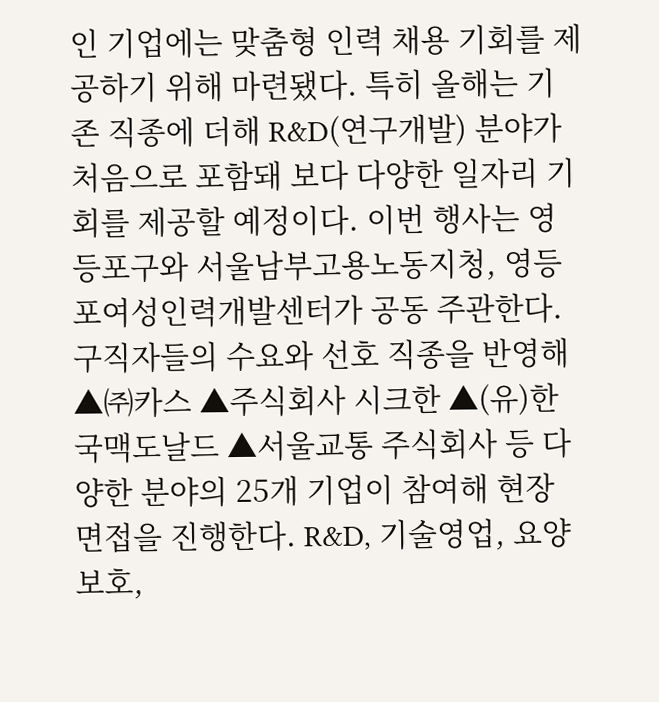인 기업에는 맞춤형 인력 채용 기회를 제공하기 위해 마련됐다. 특히 올해는 기존 직종에 더해 R&D(연구개발) 분야가 처음으로 포함돼 보다 다양한 일자리 기회를 제공할 예정이다. 이번 행사는 영등포구와 서울남부고용노동지청, 영등포여성인력개발센터가 공동 주관한다. 구직자들의 수요와 선호 직종을 반영해 ▲㈜카스 ▲주식회사 시크한 ▲(유)한국맥도날드 ▲서울교통 주식회사 등 다양한 분야의 25개 기업이 참여해 현장 면접을 진행한다. R&D, 기술영업, 요양보호,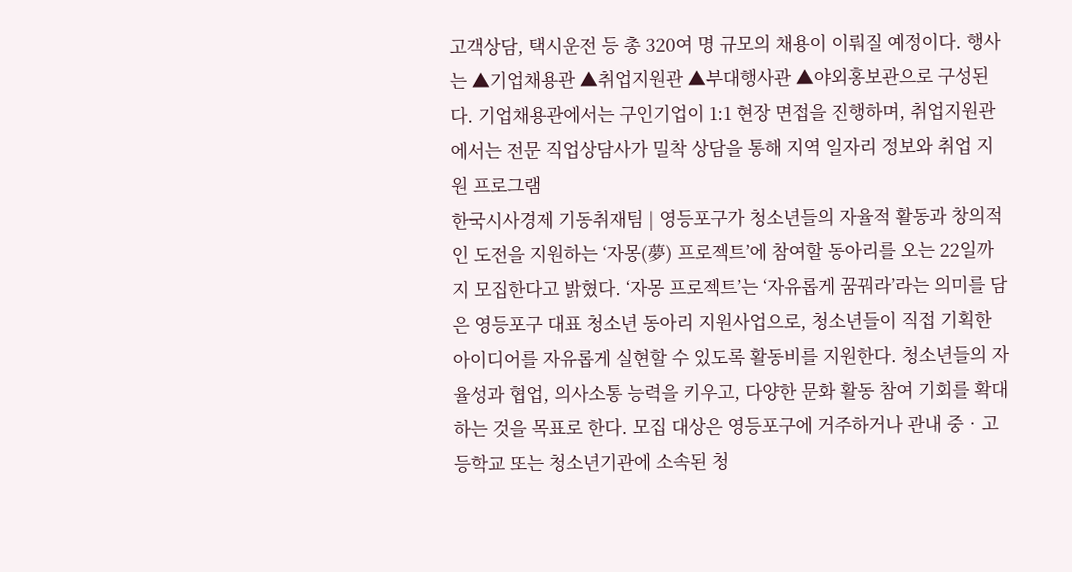고객상담, 택시운전 등 총 320여 명 규모의 채용이 이뤄질 예정이다. 행사는 ▲기업채용관 ▲취업지원관 ▲부대행사관 ▲야외홍보관으로 구성된다. 기업채용관에서는 구인기업이 1:1 현장 면접을 진행하며, 취업지원관에서는 전문 직업상담사가 밀착 상담을 통해 지역 일자리 정보와 취업 지원 프로그램
한국시사경제 기동취재팀 | 영등포구가 청소년들의 자율적 활동과 창의적인 도전을 지원하는 ‘자몽(夢) 프로젝트’에 참여할 동아리를 오는 22일까지 모집한다고 밝혔다. ‘자몽 프로젝트’는 ‘자유롭게 꿈꿔라’라는 의미를 담은 영등포구 대표 청소년 동아리 지원사업으로, 청소년들이 직접 기획한 아이디어를 자유롭게 실현할 수 있도록 활동비를 지원한다. 청소년들의 자율성과 협업, 의사소통 능력을 키우고, 다양한 문화 활동 참여 기회를 확대하는 것을 목표로 한다. 모집 대상은 영등포구에 거주하거나 관내 중‧고등학교 또는 청소년기관에 소속된 청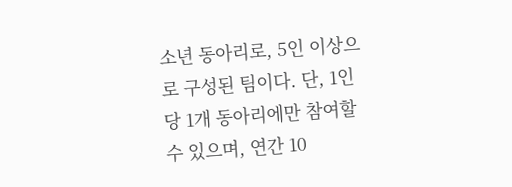소년 동아리로, 5인 이상으로 구성된 팀이다. 단, 1인당 1개 동아리에만 참여할 수 있으며, 연간 10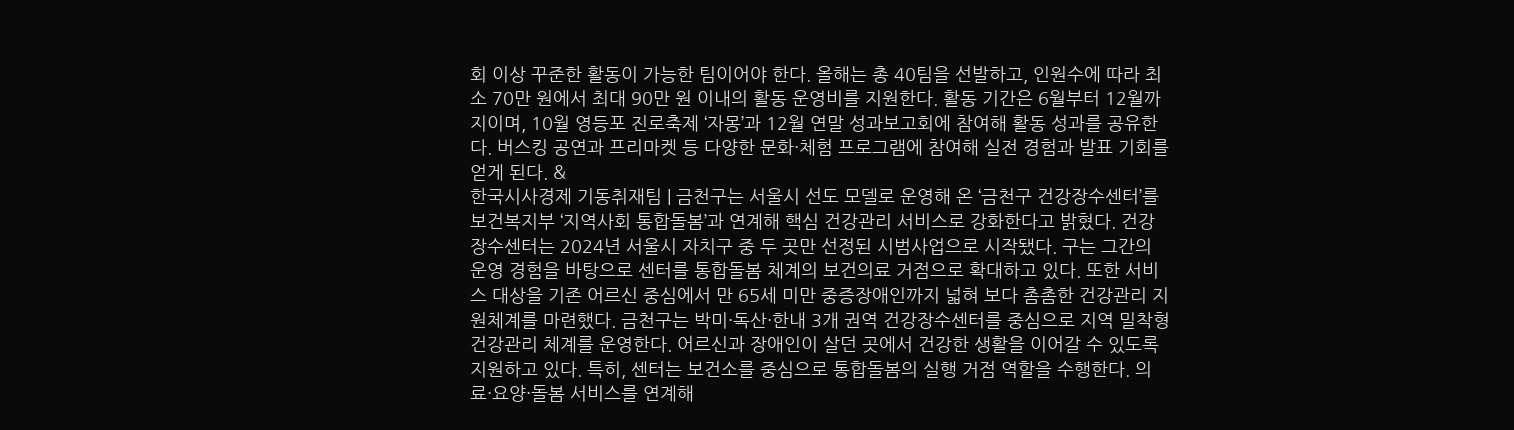회 이상 꾸준한 활동이 가능한 팀이어야 한다. 올해는 총 40팀을 선발하고, 인원수에 따라 최소 70만 원에서 최대 90만 원 이내의 활동 운영비를 지원한다. 활동 기간은 6월부터 12월까지이며, 10월 영등포 진로축제 ‘자몽’과 12월 연말 성과보고회에 참여해 활동 성과를 공유한다. 버스킹 공연과 프리마켓 등 다양한 문화·체험 프로그램에 참여해 실전 경험과 발표 기회를 얻게 된다. &
한국시사경제 기동취재팀 | 금천구는 서울시 선도 모델로 운영해 온 ‘금천구 건강장수센터’를 보건복지부 ‘지역사회 통합돌봄’과 연계해 핵심 건강관리 서비스로 강화한다고 밝혔다. 건강장수센터는 2024년 서울시 자치구 중 두 곳만 선정된 시범사업으로 시작됐다. 구는 그간의 운영 경험을 바탕으로 센터를 통합돌봄 체계의 보건의료 거점으로 확대하고 있다. 또한 서비스 대상을 기존 어르신 중심에서 만 65세 미만 중증장애인까지 넓혀 보다 촘촘한 건강관리 지원체계를 마련했다. 금천구는 박미·독산·한내 3개 권역 건강장수센터를 중심으로 지역 밀착형 건강관리 체계를 운영한다. 어르신과 장애인이 살던 곳에서 건강한 생활을 이어갈 수 있도록 지원하고 있다. 특히, 센터는 보건소를 중심으로 통합돌봄의 실행 거점 역할을 수행한다. 의료·요양·돌봄 서비스를 연계해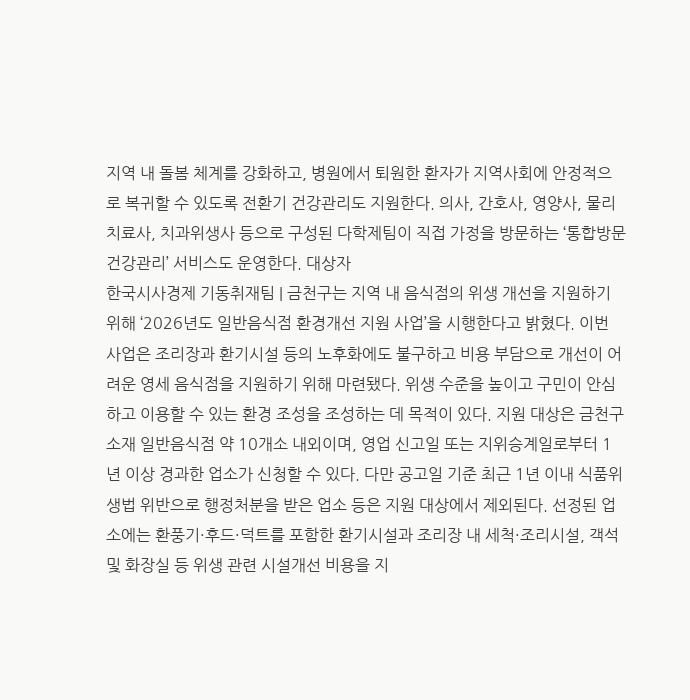지역 내 돌봄 체계를 강화하고, 병원에서 퇴원한 환자가 지역사회에 안정적으로 복귀할 수 있도록 전환기 건강관리도 지원한다. 의사, 간호사, 영양사, 물리치료사, 치과위생사 등으로 구성된 다학제팀이 직접 가정을 방문하는 ‘통합방문건강관리’ 서비스도 운영한다. 대상자
한국시사경제 기동취재팀 | 금천구는 지역 내 음식점의 위생 개선을 지원하기 위해 ‘2026년도 일반음식점 환경개선 지원 사업’을 시행한다고 밝혔다. 이번 사업은 조리장과 환기시설 등의 노후화에도 불구하고 비용 부담으로 개선이 어려운 영세 음식점을 지원하기 위해 마련됐다. 위생 수준을 높이고 구민이 안심하고 이용할 수 있는 환경 조성을 조성하는 데 목적이 있다. 지원 대상은 금천구 소재 일반음식점 약 10개소 내외이며, 영업 신고일 또는 지위승계일로부터 1년 이상 경과한 업소가 신청할 수 있다. 다만 공고일 기준 최근 1년 이내 식품위생법 위반으로 행정처분을 받은 업소 등은 지원 대상에서 제외된다. 선정된 업소에는 환풍기·후드·덕트를 포함한 환기시설과 조리장 내 세척·조리시설, 객석 및 화장실 등 위생 관련 시설개선 비용을 지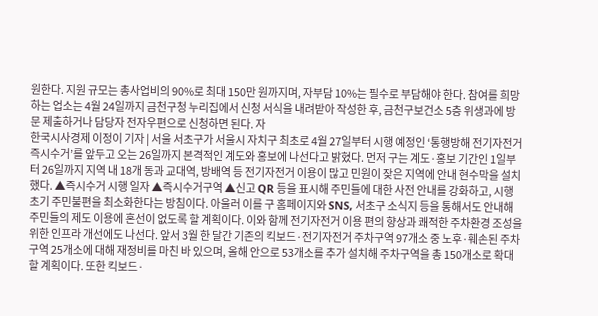원한다. 지원 규모는 총사업비의 90%로 최대 150만 원까지며, 자부담 10%는 필수로 부담해야 한다. 참여를 희망하는 업소는 4월 24일까지 금천구청 누리집에서 신청 서식을 내려받아 작성한 후, 금천구보건소 5층 위생과에 방문 제출하거나 담당자 전자우편으로 신청하면 된다. 자
한국시사경제 이정이 기자 | 서울 서초구가 서울시 자치구 최초로 4월 27일부터 시행 예정인 ‘통행방해 전기자전거 즉시수거’를 앞두고 오는 26일까지 본격적인 계도와 홍보에 나선다고 밝혔다. 먼저 구는 계도·홍보 기간인 1일부터 26일까지 지역 내 18개 동과 교대역, 방배역 등 전기자전거 이용이 많고 민원이 잦은 지역에 안내 현수막을 설치했다. ▲즉시수거 시행 일자 ▲즉시수거구역 ▲신고 QR 등을 표시해 주민들에 대한 사전 안내를 강화하고, 시행 초기 주민불편을 최소화한다는 방침이다. 아울러 이를 구 홈페이지와 SNS, 서초구 소식지 등을 통해서도 안내해 주민들의 제도 이용에 혼선이 없도록 할 계획이다. 이와 함께 전기자전거 이용 편의 향상과 쾌적한 주차환경 조성을 위한 인프라 개선에도 나선다. 앞서 3월 한 달간 기존의 킥보드·전기자전거 주차구역 97개소 중 노후·훼손된 주차구역 25개소에 대해 재정비를 마친 바 있으며, 올해 안으로 53개소를 추가 설치해 주차구역을 총 150개소로 확대할 계획이다. 또한 킥보드·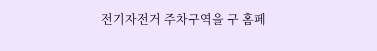전기자전거 주차구역을 구 홈페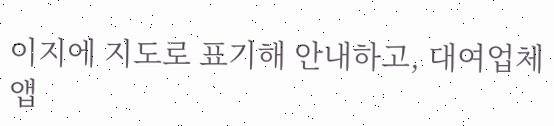이지에 지도로 표기해 안내하고, 대여업체 앱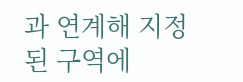과 연계해 지정된 구역에